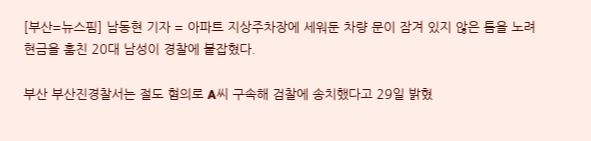[부산=뉴스핌] 남동현 기자 = 아파트 지상주차장에 세워둔 차량 문이 잠겨 있지 않은 틈을 노려 현금을 훔친 20대 남성이 경찰에 붙잡혔다.

부산 부산진경찰서는 절도 혐의로 A씨 구속해 검찰에 송치했다고 29일 밝혔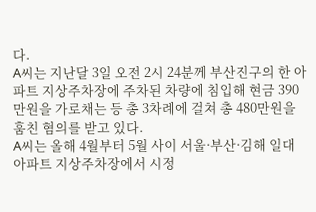다.
A씨는 지난달 3일 오전 2시 24분께 부산진구의 한 아파트 지상주차장에 주차된 차량에 침입해 현금 390만원을 가로채는 등 총 3차례에 걸쳐 총 480만원을 훔친 혐의를 받고 있다.
A씨는 올해 4월부터 5월 사이 서울·부산·김해 일대 아파트 지상주차장에서 시정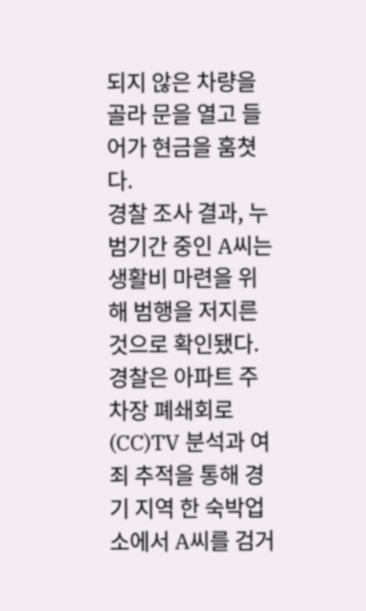되지 않은 차량을 골라 문을 열고 들어가 현금을 훔쳣다.
경찰 조사 결과, 누범기간 중인 A씨는 생활비 마련을 위해 범행을 저지른 것으로 확인됐다.
경찰은 아파트 주차장 폐쇄회로(CC)TV 분석과 여죄 추적을 통해 경기 지역 한 숙박업소에서 A씨를 검거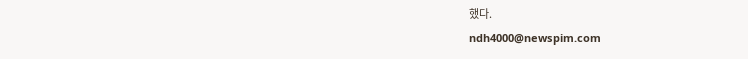했다.
ndh4000@newspim.com